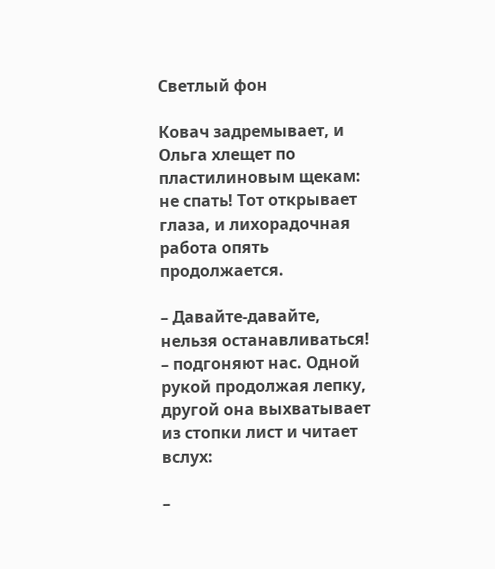Светлый фон

Ковач задремывает, и Ольга хлещет по пластилиновым щекам: не спать! Тот открывает глаза, и лихорадочная работа опять продолжается.

– Давайте-давайте, нельзя останавливаться! – подгоняют нас. Одной рукой продолжая лепку, другой она выхватывает из стопки лист и читает вслух:

–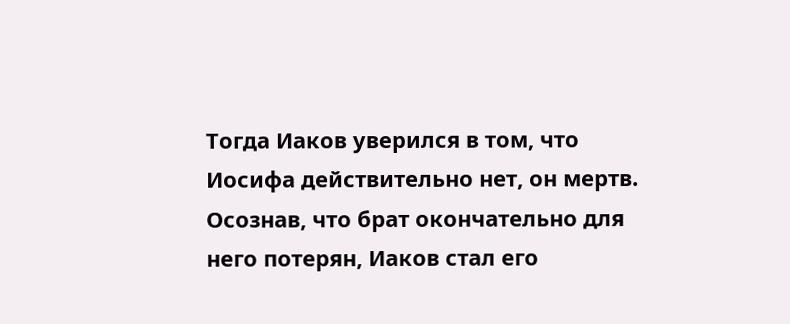Тогда Иаков уверился в том, что Иосифа действительно нет, он мертв. Осознав, что брат окончательно для него потерян, Иаков стал его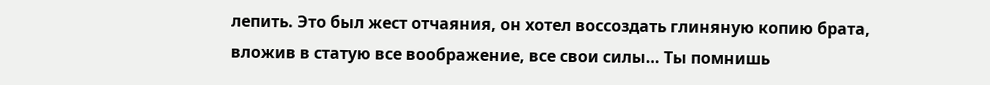лепить. Это был жест отчаяния, он хотел воссоздать глиняную копию брата, вложив в статую все воображение, все свои силы… Ты помнишь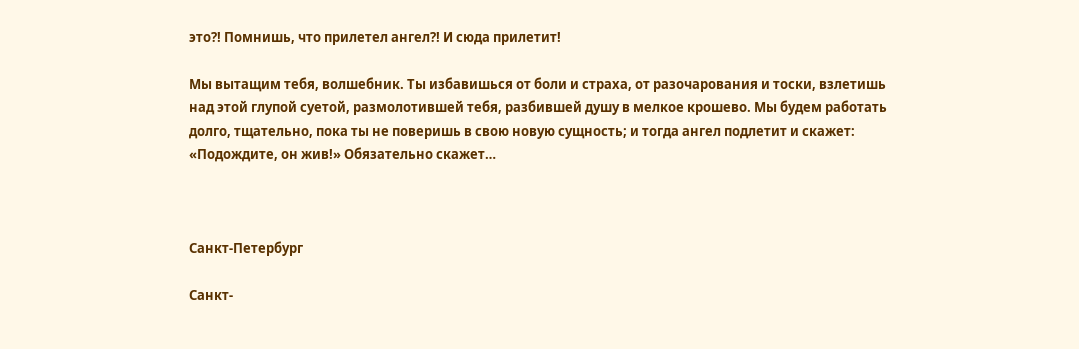это?! Помнишь, что прилетел ангел?! И сюда прилетит!

Мы вытащим тебя, волшебник. Ты избавишься от боли и страха, от разочарования и тоски, взлетишь над этой глупой суетой, размолотившей тебя, разбившей душу в мелкое крошево. Мы будем работать долго, тщательно, пока ты не поверишь в свою новую сущность; и тогда ангел подлетит и скажет: «Подождите, он жив!» Обязательно скажет…



Санкт-Петербург

Санкт-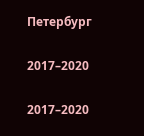Петербург

2017–2020

2017–2020